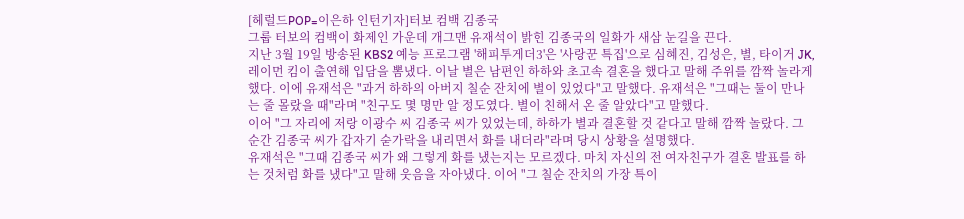[헤럴드POP=이은하 인턴기자]터보 컴백 김종국
그룹 터보의 컴백이 화제인 가운데 개그맨 유재석이 밝힌 김종국의 일화가 새삼 눈길을 끈다.
지난 3월 19일 방송된 KBS2 예능 프로그램 '해피투게더3'은 '사랑꾼 특집'으로 심혜진, 김성은, 별, 타이거 JK, 레이먼 킴이 출연해 입담을 뽐냈다. 이날 별은 남편인 하하와 초고속 결혼을 했다고 말해 주위를 깜짝 놀라게 했다. 이에 유재석은 "과거 하하의 아버지 칠순 잔치에 별이 있었다"고 말했다. 유재석은 "그때는 둘이 만나는 줄 몰랐을 때"라며 "친구도 몇 명만 알 정도였다. 별이 친해서 온 줄 알았다"고 말했다.
이어 "그 자리에 저랑 이광수 씨 김종국 씨가 있었는데, 하하가 별과 결혼할 것 같다고 말해 깜짝 놀랐다. 그 순간 김종국 씨가 갑자기 숟가락을 내리면서 화를 내더라"라며 당시 상황을 설명했다.
유재석은 "그때 김종국 씨가 왜 그렇게 화를 냈는지는 모르겠다. 마치 자신의 전 여자친구가 결혼 발표를 하는 것처럼 화를 냈다"고 말해 웃음을 자아냈다. 이어 "그 칠순 잔치의 가장 특이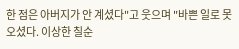한 점은 아버지가 안 계셨다"고 웃으며 "바쁜 일로 못 오셨다. 이상한 칠순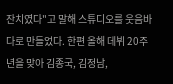잔치였다"고 말해 스튜디오를 웃음바다로 만들었다. 한편 올해 데뷔 20주년을 맞아 김종국, 김정남,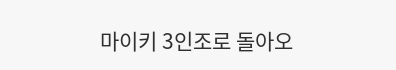마이키 3인조로 돌아오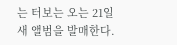는 터보는 오는 21일 새 앨범을 발매한다.